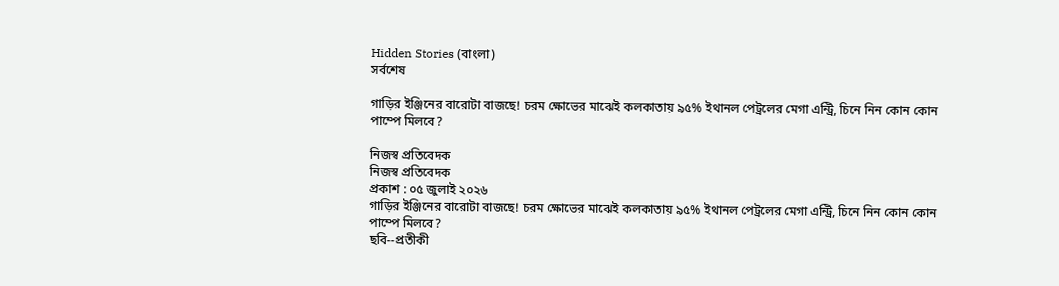Hidden Stories (বাংলা)
সর্বশেষ

গাড়ির ইঞ্জিনের বারোটা বাজছে! চরম ক্ষোভের মাঝেই কলকাতায় ৯৫% ইথানল পেট্রলের মেগা এন্ট্রি, চিনে নিন কোন কোন পাম্পে মিলবে?

নিজস্ব প্রতিবেদক
নিজস্ব প্রতিবেদক
প্রকাশ : ০৫ জুলাই ২০২৬
গাড়ির ইঞ্জিনের বারোটা বাজছে! চরম ক্ষোভের মাঝেই কলকাতায় ৯৫% ইথানল পেট্রলের মেগা এন্ট্রি, চিনে নিন কোন কোন পাম্পে মিলবে?
ছবি--প্রতীকী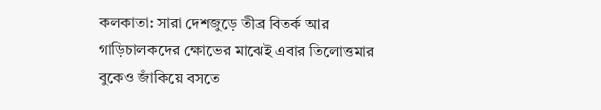কলকাতা: সারা দেশজুড়ে তীব্র বিতর্ক আর গাড়িচালকদের ক্ষোভের মাঝেই এবার তিলোত্তমার বুকেও জাঁকিয়ে বসতে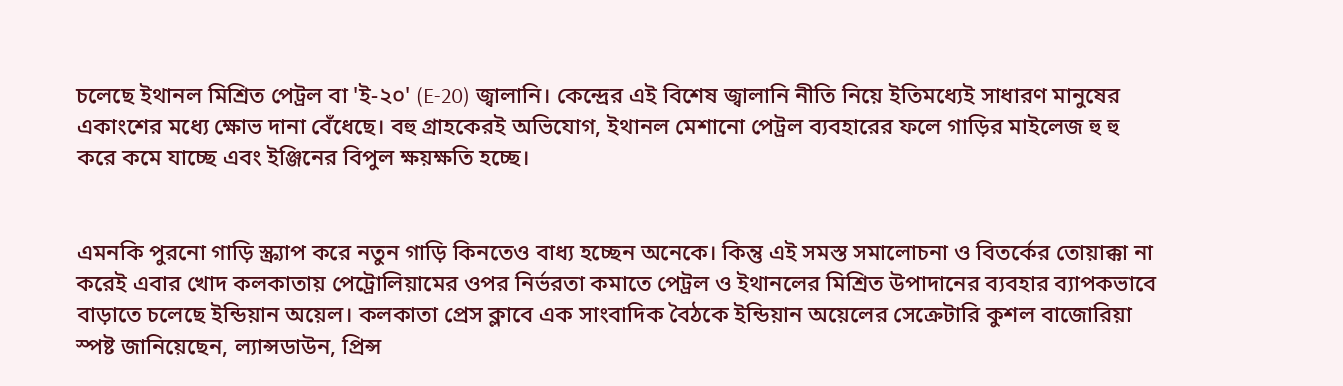চলেছে ইথানল মিশ্রিত পেট্রল বা 'ই-২০' (E-20) জ্বালানি। কেন্দ্রের এই বিশেষ জ্বালানি নীতি নিয়ে ইতিমধ্যেই সাধারণ মানুষের একাংশের মধ্যে ক্ষোভ দানা বেঁধেছে। বহু গ্রাহকেরই অভিযোগ, ইথানল মেশানো পেট্রল ব্যবহারের ফলে গাড়ির মাইলেজ হু হু করে কমে যাচ্ছে এবং ইঞ্জিনের বিপুল ক্ষয়ক্ষতি হচ্ছে।


এমনকি পুরনো গাড়ি স্ক্র্যাপ করে নতুন গাড়ি কিনতেও বাধ্য হচ্ছেন অনেকে। কিন্তু এই সমস্ত সমালোচনা ও বিতর্কের তোয়াক্কা না করেই এবার খোদ কলকাতায় পেট্রোলিয়ামের ওপর নির্ভরতা কমাতে পেট্রল ও ইথানলের মিশ্রিত উপাদানের ব্যবহার ব্যাপকভাবে বাড়াতে চলেছে ইন্ডিয়ান অয়েল। কলকাতা প্রেস ক্লাবে এক সাংবাদিক বৈঠকে ইন্ডিয়ান অয়েলের সেক্রেটারি কুশল বাজোরিয়া স্পষ্ট জানিয়েছেন, ল্যান্সডাউন, প্রিন্স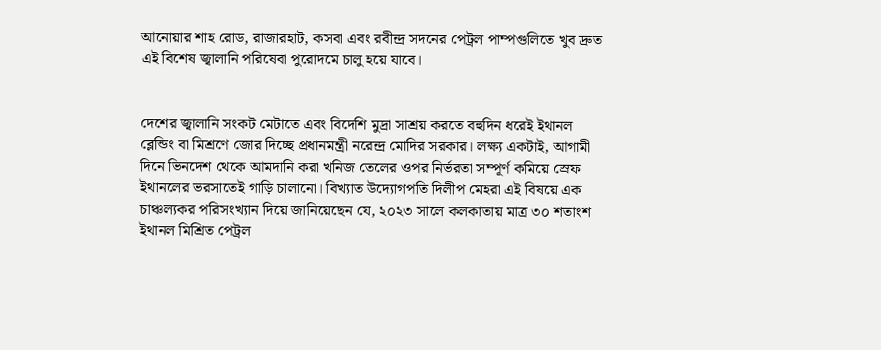আনোয়ার শাহ রোড, রাজারহাট, কসবা এবং রবীন্দ্র সদনের পেট্রল পাম্পগুলিতে খুব দ্রুত এই বিশেষ জ্বালানি পরিষেবা পুরোদমে চালু হয়ে যাবে।


দেশের জ্বালানি সংকট মেটাতে এবং বিদেশি মুদ্রা সাশ্রয় করতে বহুদিন ধরেই ইথানল ব্লেন্ডিং বা মিশ্রণে জোর দিচ্ছে প্রধানমন্ত্রী নরেন্দ্র মোদির সরকার। লক্ষ্য একটাই, আগামী দিনে ভিনদেশ থেকে আমদানি করা খনিজ তেলের ওপর নির্ভরতা সম্পূর্ণ কমিয়ে স্রেফ ইথানলের ভরসাতেই গাড়ি চালানো। বিখ্যাত উদ্যোগপতি দিলীপ মেহরা এই বিষয়ে এক চাঞ্চল্যকর পরিসংখ্যান দিয়ে জানিয়েছেন যে, ২০২৩ সালে কলকাতায় মাত্র ৩০ শতাংশ ইথানল মিশ্রিত পেট্রল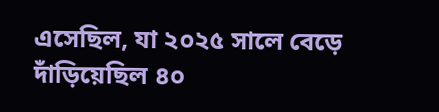এসেছিল, যা ২০২৫ সালে বেড়ে দাঁড়িয়েছিল ৪০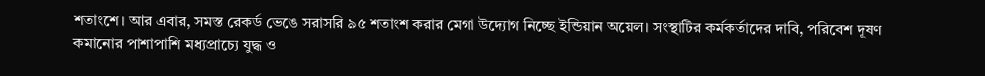শতাংশে। আর এবার, সমস্ত রেকর্ড ভেঙে সরাসরি ৯৫ শতাংশ করার মেগা উদ্যোগ নিচ্ছে ইন্ডিয়ান অয়েল। সংস্থাটির কর্মকর্তাদের দাবি, পরিবেশ দূষণ কমানোর পাশাপাশি মধ্যপ্রাচ্যে যুদ্ধ ও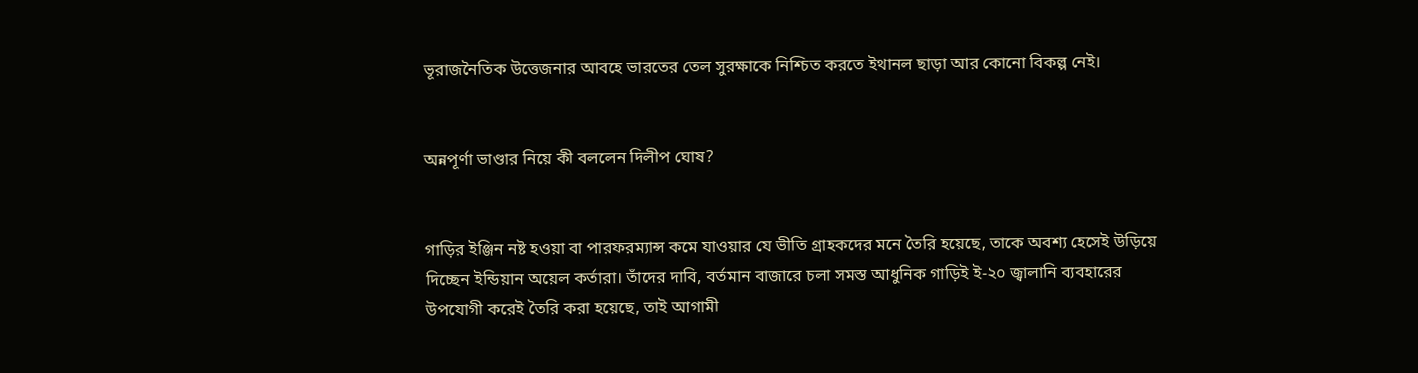ভূরাজনৈতিক উত্তেজনার আবহে ভারতের তেল সুরক্ষাকে নিশ্চিত করতে ইথানল ছাড়া আর কোনো বিকল্প নেই।


অন্নপূর্ণা ভাণ্ডার নিয়ে কী বললেন দিলীপ ঘোষ?


গাড়ির ইঞ্জিন নষ্ট হওয়া বা পারফরম্যান্স কমে যাওয়ার যে ভীতি গ্রাহকদের মনে তৈরি হয়েছে, তাকে অবশ্য হেসেই উড়িয়ে দিচ্ছেন ইন্ডিয়ান অয়েল কর্তারা। তাঁদের দাবি, বর্তমান বাজারে চলা সমস্ত আধুনিক গাড়িই ই-২০ জ্বালানি ব্যবহারের উপযোগী করেই তৈরি করা হয়েছে, তাই আগামী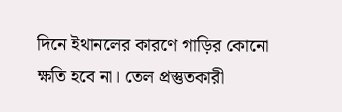দিনে ইথানলের কারণে গাড়ির কোনো ক্ষতি হবে না। তেল প্রস্তুতকারী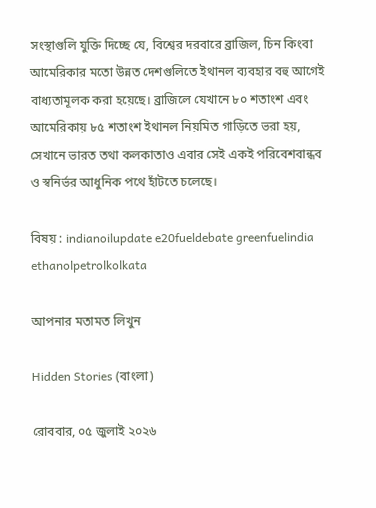সংস্থাগুলি যুক্তি দিচ্ছে যে, বিশ্বের দরবারে ব্রাজিল, চিন কিংবা আমেরিকার মতো উন্নত দেশগুলিতে ইথানল ব্যবহার বহু আগেই বাধ্যতামূলক করা হয়েছে। ব্রাজিলে যেখানে ৮০ শতাংশ এবং আমেরিকায় ৮৫ শতাংশ ইথানল নিয়মিত গাড়িতে ভরা হয়, সেখানে ভারত তথা কলকাতাও এবার সেই একই পরিবেশবান্ধব ও স্বনির্ভর আধুনিক পথে হাঁটতে চলেছে।

বিষয় : indianoilupdate e20fueldebate greenfuelindia ethanolpetrolkolkata

আপনার মতামত লিখুন

Hidden Stories (বাংলা)

রোববার, ০৫ জুলাই ২০২৬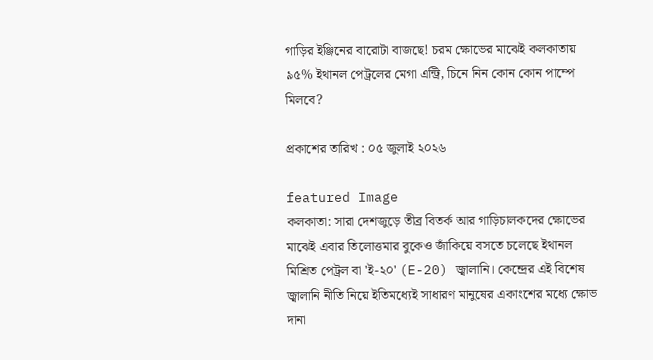গাড়ির ইঞ্জিনের বারোটা বাজছে! চরম ক্ষোভের মাঝেই কলকাতায় ৯৫% ইথানল পেট্রলের মেগা এন্ট্রি, চিনে নিন কোন কোন পাম্পে মিলবে?

প্রকাশের তারিখ : ০৫ জুলাই ২০২৬

featured Image
কলকাতা: সারা দেশজুড়ে তীব্র বিতর্ক আর গাড়িচালকদের ক্ষোভের মাঝেই এবার তিলোত্তমার বুকেও জাঁকিয়ে বসতে চলেছে ইথানল মিশ্রিত পেট্রল বা 'ই-২০' (E-20) জ্বালানি। কেন্দ্রের এই বিশেষ জ্বালানি নীতি নিয়ে ইতিমধ্যেই সাধারণ মানুষের একাংশের মধ্যে ক্ষোভ দানা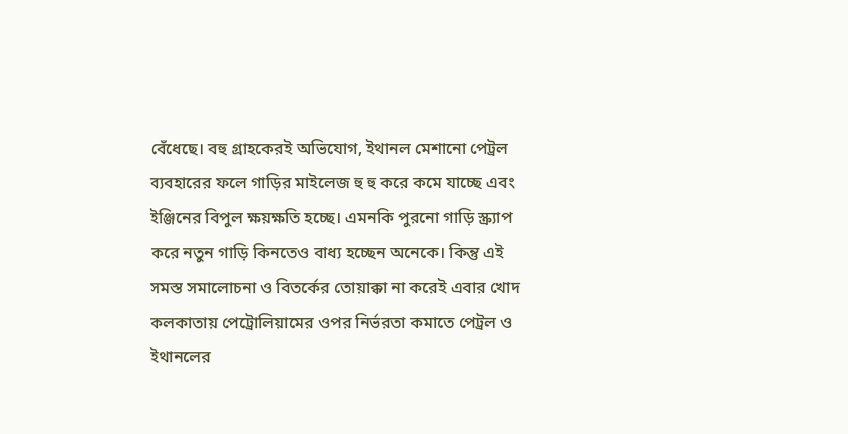বেঁধেছে। বহু গ্রাহকেরই অভিযোগ, ইথানল মেশানো পেট্রল ব্যবহারের ফলে গাড়ির মাইলেজ হু হু করে কমে যাচ্ছে এবং ইঞ্জিনের বিপুল ক্ষয়ক্ষতি হচ্ছে। এমনকি পুরনো গাড়ি স্ক্র্যাপ করে নতুন গাড়ি কিনতেও বাধ্য হচ্ছেন অনেকে। কিন্তু এই সমস্ত সমালোচনা ও বিতর্কের তোয়াক্কা না করেই এবার খোদ কলকাতায় পেট্রোলিয়ামের ওপর নির্ভরতা কমাতে পেট্রল ও ইথানলের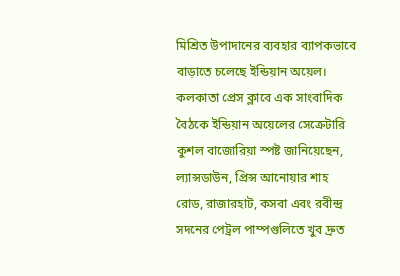মিশ্রিত উপাদানের ব্যবহার ব্যাপকভাবে বাড়াতে চলেছে ইন্ডিয়ান অয়েল। কলকাতা প্রেস ক্লাবে এক সাংবাদিক বৈঠকে ইন্ডিয়ান অয়েলের সেক্রেটারি কুশল বাজোরিয়া স্পষ্ট জানিয়েছেন, ল্যান্সডাউন, প্রিন্স আনোয়ার শাহ রোড, রাজারহাট, কসবা এবং রবীন্দ্র সদনের পেট্রল পাম্পগুলিতে খুব দ্রুত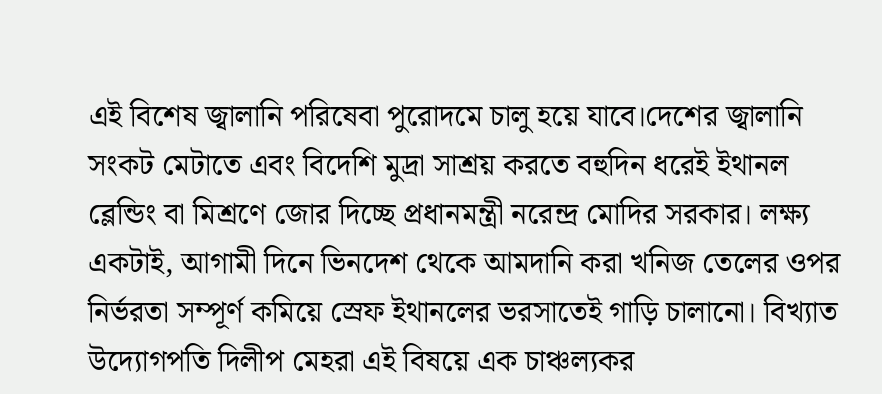এই বিশেষ জ্বালানি পরিষেবা পুরোদমে চালু হয়ে যাবে।দেশের জ্বালানি সংকট মেটাতে এবং বিদেশি মুদ্রা সাশ্রয় করতে বহুদিন ধরেই ইথানল ব্লেন্ডিং বা মিশ্রণে জোর দিচ্ছে প্রধানমন্ত্রী নরেন্দ্র মোদির সরকার। লক্ষ্য একটাই, আগামী দিনে ভিনদেশ থেকে আমদানি করা খনিজ তেলের ওপর নির্ভরতা সম্পূর্ণ কমিয়ে স্রেফ ইথানলের ভরসাতেই গাড়ি চালানো। বিখ্যাত উদ্যোগপতি দিলীপ মেহরা এই বিষয়ে এক চাঞ্চল্যকর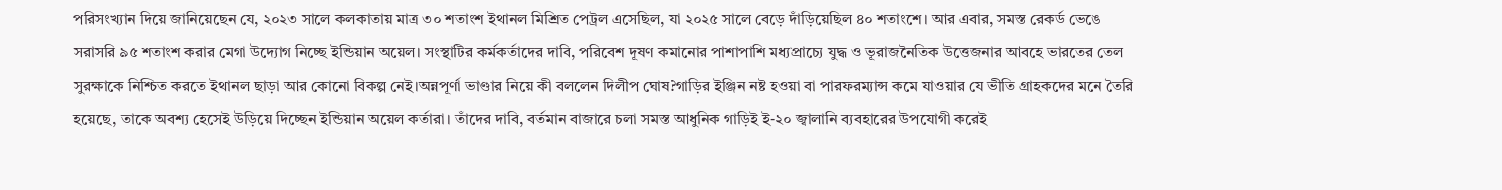পরিসংখ্যান দিয়ে জানিয়েছেন যে, ২০২৩ সালে কলকাতায় মাত্র ৩০ শতাংশ ইথানল মিশ্রিত পেট্রল এসেছিল, যা ২০২৫ সালে বেড়ে দাঁড়িয়েছিল ৪০ শতাংশে। আর এবার, সমস্ত রেকর্ড ভেঙে সরাসরি ৯৫ শতাংশ করার মেগা উদ্যোগ নিচ্ছে ইন্ডিয়ান অয়েল। সংস্থাটির কর্মকর্তাদের দাবি, পরিবেশ দূষণ কমানোর পাশাপাশি মধ্যপ্রাচ্যে যুদ্ধ ও ভূরাজনৈতিক উত্তেজনার আবহে ভারতের তেল সুরক্ষাকে নিশ্চিত করতে ইথানল ছাড়া আর কোনো বিকল্প নেই।অন্নপূর্ণা ভাণ্ডার নিয়ে কী বললেন দিলীপ ঘোষ?গাড়ির ইঞ্জিন নষ্ট হওয়া বা পারফরম্যান্স কমে যাওয়ার যে ভীতি গ্রাহকদের মনে তৈরি হয়েছে, তাকে অবশ্য হেসেই উড়িয়ে দিচ্ছেন ইন্ডিয়ান অয়েল কর্তারা। তাঁদের দাবি, বর্তমান বাজারে চলা সমস্ত আধুনিক গাড়িই ই-২০ জ্বালানি ব্যবহারের উপযোগী করেই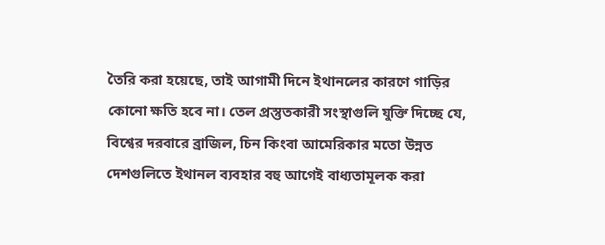তৈরি করা হয়েছে, তাই আগামী দিনে ইথানলের কারণে গাড়ির কোনো ক্ষতি হবে না। তেল প্রস্তুতকারী সংস্থাগুলি যুক্তি দিচ্ছে যে, বিশ্বের দরবারে ব্রাজিল, চিন কিংবা আমেরিকার মতো উন্নত দেশগুলিতে ইথানল ব্যবহার বহু আগেই বাধ্যতামূলক করা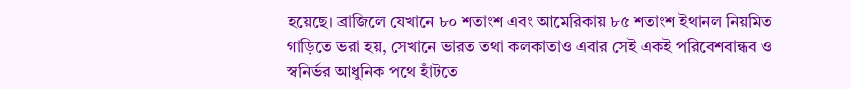হয়েছে। ব্রাজিলে যেখানে ৮০ শতাংশ এবং আমেরিকায় ৮৫ শতাংশ ইথানল নিয়মিত গাড়িতে ভরা হয়, সেখানে ভারত তথা কলকাতাও এবার সেই একই পরিবেশবান্ধব ও স্বনির্ভর আধুনিক পথে হাঁটতে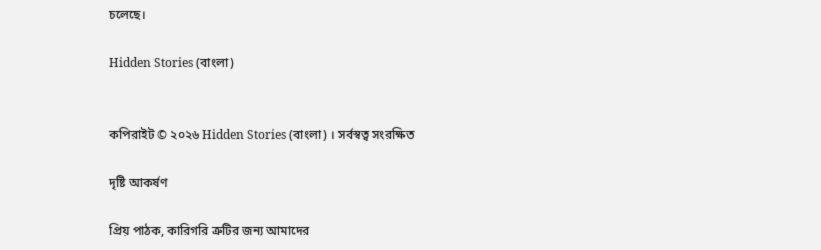চলেছে।

Hidden Stories (বাংলা)


কপিরাইট © ২০২৬ Hidden Stories (বাংলা) । সর্বস্বত্ব সংরক্ষিত

দৃষ্টি আকর্ষণ

প্রিয় পাঠক, কারিগরি ত্রুটির জন্য আমাদের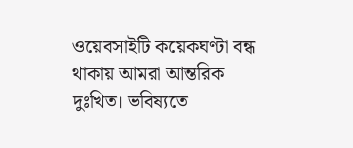ওয়েবসাইটি কয়েকঘণ্টা বন্ধ থাকায় আমরা আন্তরিক দুঃখিত। ভবিষ্যতে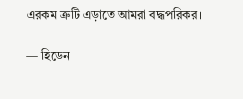এরকম ত্রুটি এড়াতে আমরা বদ্ধপরিকর।

— হিডেন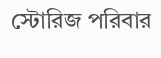স্টোরিজ পরিবার